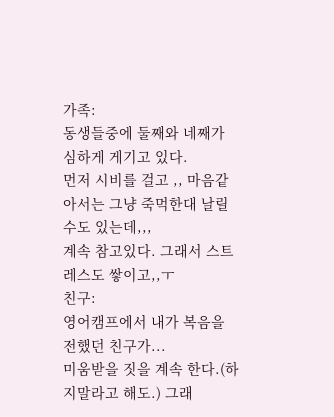가족:
동생들중에 둘째와 네째가 심하게 게기고 있다.
먼저 시비를 걸고 ,, 마음같아서는 그냥 죽먹한대 날릴수도 있는데,,,
계속 참고있다. 그래서 스트레스도 쌓이고,,ㅜ
친구:
영어캠프에서 내가 복음을 전했던 친구가...
미움받을 짓을 계속 한다.(하지말라고 해도.) 그래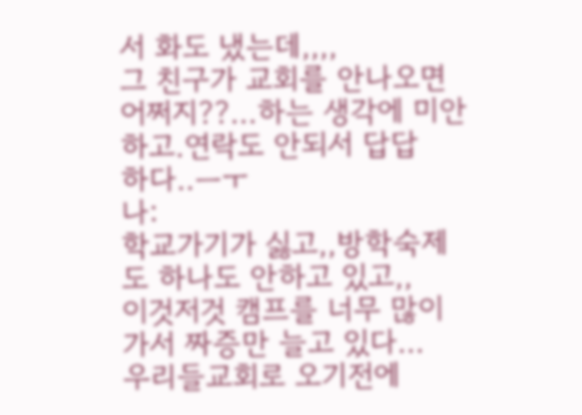서 화도 냈는데,,,,
그 친구가 교회를 안나오면 어쩌지??...하는 생각에 미안하고.연락도 안되서 답답
하다..ㅡㅜ
나:
학교가기가 싫고,,방학숙제도 하나도 안하고 있고,,
이것저것 캠프를 너무 많이가서 짜증만 늘고 있다...
우리들교회로 오기전에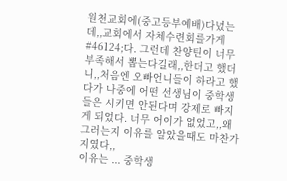원천교회에(중고등부예배)다녔는데,,교회에서 자체수련회를가게 #46124;다. 그런데 찬양틴이 너무 부족해서 뽑는다길래,,한더고 했더니,,처음엔 오빠언니들이 하라고 했다가 나중에 어떤 선생님이 중학생들은 시키면 안된다며 강제로 빠지게 되었다. 너무 어이가 없었고,,왜 그러는지 이유를 알았을때도 마찬가지였다,,
이유는 ... 중학생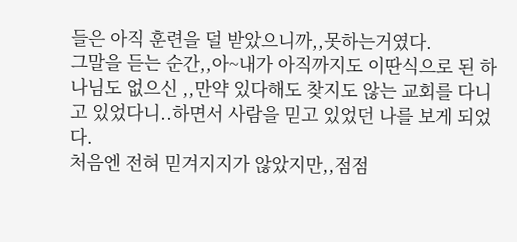들은 아직 훈련을 덜 받았으니까,,못하는거였다.
그말을 듣는 순간,,아~내가 아직까지도 이딴식으로 된 하나님도 없으신 ,,만약 있다해도 찾지도 않는 교회를 다니고 있었다니..하면서 사람을 믿고 있었던 나를 보게 되었다.
처음엔 전혀 믿겨지지가 않았지만,,점점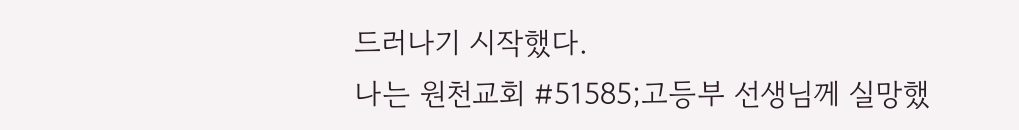드러나기 시작했다.
나는 원천교회 #51585;고등부 선생님께 실망했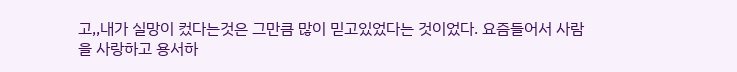고,,내가 실망이 컸다는것은 그만큼 많이 믿고있었다는 것이었다. 요즘들어서 사람을 사랑하고 용서하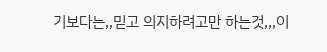기보다는,,믿고 의지하려고만 하는것,,,이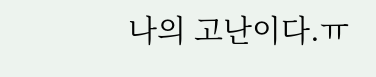나의 고난이다.ㅠ